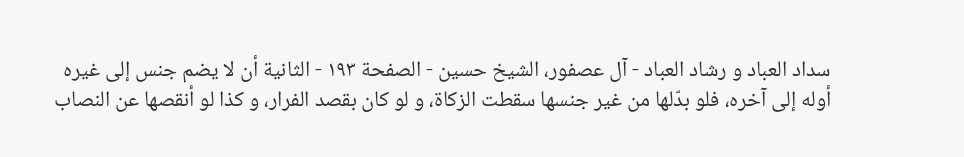سداد العباد و رشاد العباد - آل عصفور، الشيخ حسين - الصفحة ١٩٣ - الثانية أن لا يضم جنس إلى غيره
أوله إلى آخره، فلو بدّلها من غير جنسها سقطت الزكاة، و لو كان بقصد الفرار، و كذا لو أنقصها عن النصاب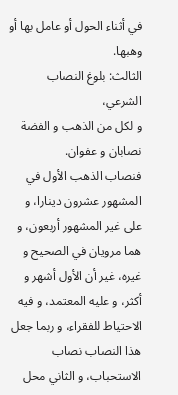في أثناء الحول أو عامل بها أو وهبها.
الثالث: بلوغ النصاب الشرعي،
و لكل من الذهب و الفضة نصابان و عفوان.
فنصاب الذهب الأول في المشهور عشرون دينارا، و على غير المشهور أربعون، و هما مرويان في الصحيح و غيره، غير أن الأول أشهر و أكثر، و عليه المعتمد، و فيه الاحتياط للفقراء، و ربما جعل هذا النصاب نصاب الاستحباب، و الثاني محل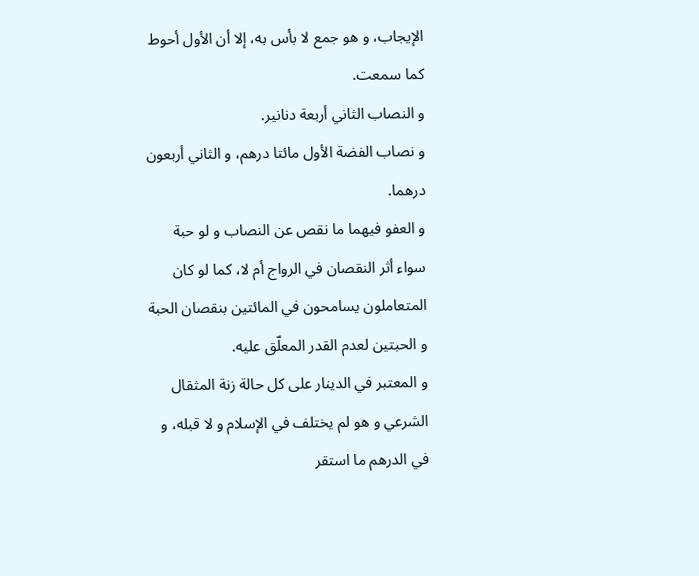الإيجاب، و هو جمع لا بأس به، إلا أن الأول أحوط كما سمعت.
و النصاب الثاني أربعة دنانير.
و نصاب الفضة الأول مائتا درهم، و الثاني أربعون درهما.
و العفو فيهما ما نقص عن النصاب و لو حبة سواء أثر النقصان في الرواج أم لا، كما لو كان المتعاملون يسامحون في المائتين بنقصان الحبة و الحبتين لعدم القدر المعلّق عليه.
و المعتبر في الدينار على كل حالة زنة المثقال الشرعي و هو لم يختلف في الإسلام و لا قبله، و في الدرهم ما استقر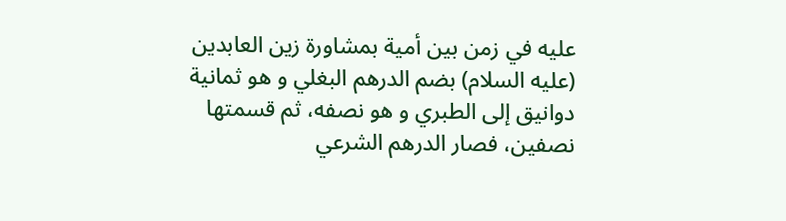عليه في زمن بين أمية بمشاورة زين العابدين (عليه السلام) بضم الدرهم البغلي و هو ثمانية دوانيق إلى الطبري و هو نصفه، ثم قسمتها نصفين، فصار الدرهم الشرعي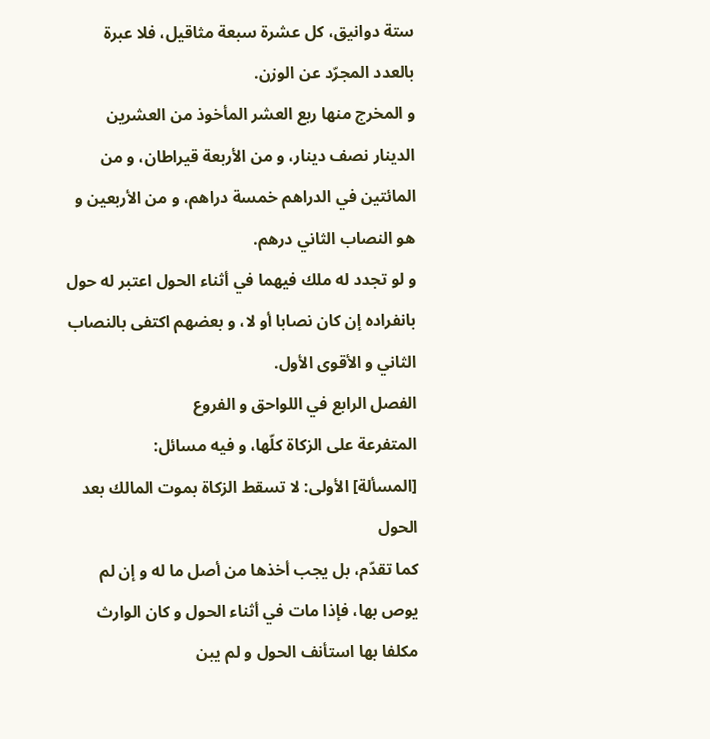ستة دوانيق، كل عشرة سبعة مثاقيل، فلا عبرة بالعدد المجرّد عن الوزن.
و المخرج منها ربع العشر المأخوذ من العشرين الدينار نصف دينار، و من الأربعة قيراطان، و من المائتين في الدراهم خمسة دراهم، و من الأربعين و هو النصاب الثاني درهم.
و لو تجدد له ملك فيهما في أثناء الحول اعتبر له حول بانفراده إن كان نصابا أو لا، و بعضهم اكتفى بالنصاب الثاني و الأقوى الأول.
الفصل الرابع في اللواحق و الفروع
المتفرعة على الزكاة كلّها، و فيه مسائل:
[المسألة] الأولى: لا تسقط الزكاة بموت المالك بعد الحول
كما تقدّم، بل يجب أخذها من أصل ما له و إن لم يوص بها، فإذا مات في أثناء الحول و كان الوارث مكلفا بها استأنف الحول و لم يبن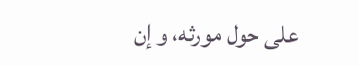على حول مورثه، و إن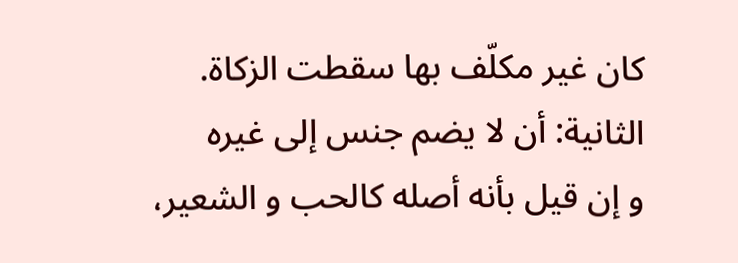كان غير مكلّف بها سقطت الزكاة.
الثانية: أن لا يضم جنس إلى غيره
و إن قيل بأنه أصله كالحب و الشعير،